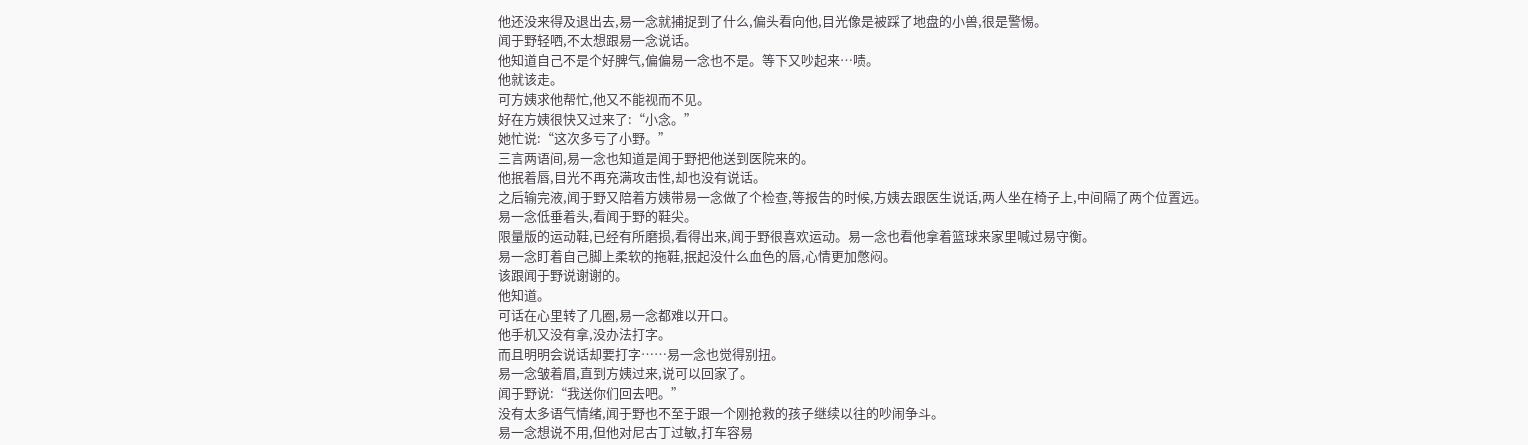他还没来得及退出去,易一念就捕捉到了什么,偏头看向他,目光像是被踩了地盘的小兽,很是警惕。
闻于野轻哂,不太想跟易一念说话。
他知道自己不是个好脾气,偏偏易一念也不是。等下又吵起来…啧。
他就该走。
可方姨求他帮忙,他又不能视而不见。
好在方姨很快又过来了:“小念。”
她忙说:“这次多亏了小野。”
三言两语间,易一念也知道是闻于野把他送到医院来的。
他抿着唇,目光不再充满攻击性,却也没有说话。
之后输完液,闻于野又陪着方姨带易一念做了个检查,等报告的时候,方姨去跟医生说话,两人坐在椅子上,中间隔了两个位置远。
易一念低垂着头,看闻于野的鞋尖。
限量版的运动鞋,已经有所磨损,看得出来,闻于野很喜欢运动。易一念也看他拿着篮球来家里喊过易守衡。
易一念盯着自己脚上柔软的拖鞋,抿起没什么血色的唇,心情更加憋闷。
该跟闻于野说谢谢的。
他知道。
可话在心里转了几圈,易一念都难以开口。
他手机又没有拿,没办法打字。
而且明明会说话却要打字……易一念也觉得别扭。
易一念皱着眉,直到方姨过来,说可以回家了。
闻于野说:“我送你们回去吧。”
没有太多语气情绪,闻于野也不至于跟一个刚抢救的孩子继续以往的吵闹争斗。
易一念想说不用,但他对尼古丁过敏,打车容易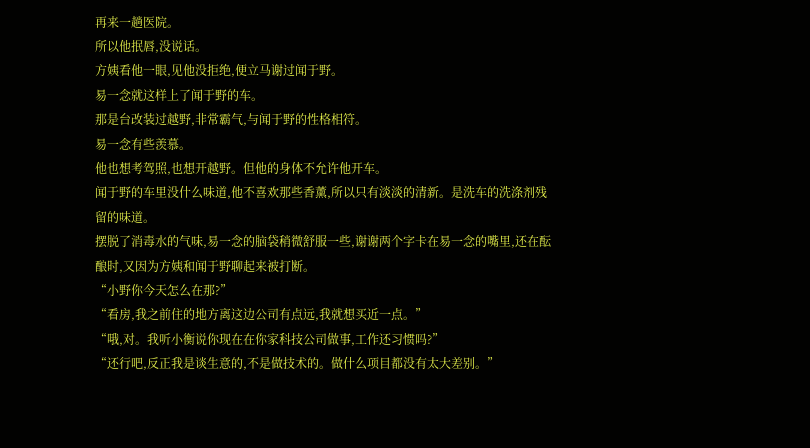再来一趟医院。
所以他抿唇,没说话。
方姨看他一眼,见他没拒绝,便立马谢过闻于野。
易一念就这样上了闻于野的车。
那是台改装过越野,非常霸气,与闻于野的性格相符。
易一念有些羡慕。
他也想考驾照,也想开越野。但他的身体不允许他开车。
闻于野的车里没什么味道,他不喜欢那些香薰,所以只有淡淡的清新。是洗车的洗涤剂残留的味道。
摆脱了消毒水的气味,易一念的脑袋稍微舒服一些,谢谢两个字卡在易一念的嘴里,还在酝酿时,又因为方姨和闻于野聊起来被打断。
“小野你今天怎么在那?”
“看房,我之前住的地方离这边公司有点远,我就想买近一点。”
“哦,对。我听小衡说你现在在你家科技公司做事,工作还习惯吗?”
“还行吧,反正我是谈生意的,不是做技术的。做什么项目都没有太大差别。”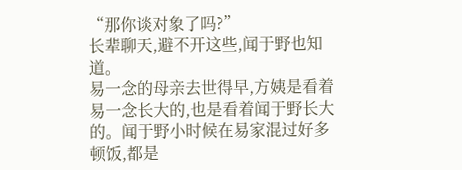“那你谈对象了吗?”
长辈聊天,避不开这些,闻于野也知道。
易一念的母亲去世得早,方姨是看着易一念长大的,也是看着闻于野长大的。闻于野小时候在易家混过好多顿饭,都是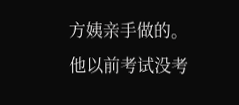方姨亲手做的。他以前考试没考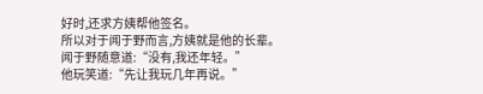好时,还求方姨帮他签名。
所以对于闻于野而言,方姨就是他的长辈。
闻于野随意道:“没有,我还年轻。”
他玩笑道:“先让我玩几年再说。”